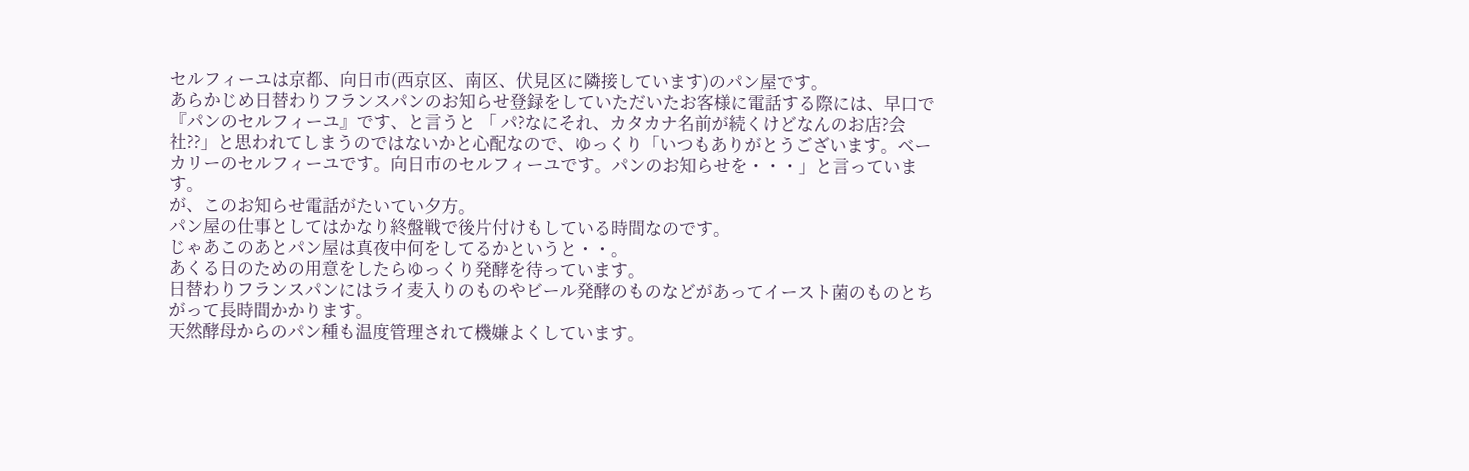セルフィーユは京都、向日市(西京区、南区、伏見区に隣接しています)のパン屋です。
あらかじめ日替わりフランスパンのお知らせ登録をしていただいたお客様に電話する際には、早口で『パンのセルフィーユ』です、と言うと 「 パ?なにそれ、カタカナ名前が続くけどなんのお店?会社??」と思われてしまうのではないかと心配なので、ゆっくり「いつもありがとうございます。ベーカリーのセルフィーユです。向日市のセルフィーユです。パンのお知らせを・・・」と言っています。
が、このお知らせ電話がたいてい夕方。
パン屋の仕事としてはかなり終盤戦で後片付けもしている時間なのです。
じゃあこのあとパン屋は真夜中何をしてるかというと・・。
あくる日のための用意をしたらゆっくり発酵を待っています。
日替わりフランスパンにはライ麦入りのものやビール発酵のものなどがあってイースト菌のものとちがって長時間かかります。
天然酵母からのパン種も温度管理されて機嫌よくしています。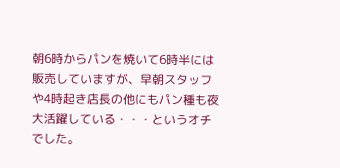朝6時からパンを焼いて6時半には販売していますが、早朝スタッフや4時起き店長の他にもパン種も夜大活躍している・・・というオチでした。